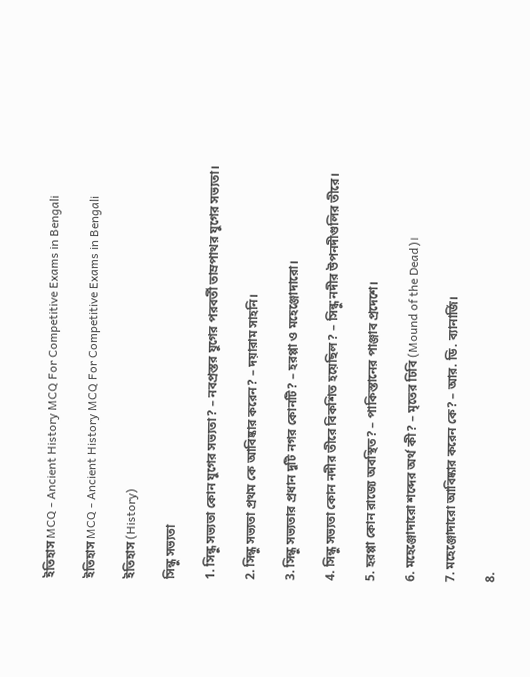ইতিহাস MCQ - Ancient History MCQ For Competitive Exams in Bengali

ইতিহাস MCQ - Ancient History MCQ For Competitive Exams in Bengali

ইতিহাস (History)

সিন্ধু সভ্যতা

1. সিন্ধু সভ্যতা কোন যুগের সভ্যতা? – নবপ্রস্তর যুগের পরবর্তী তাম্রপাথর যুগের সভ্যতা।

2. সিন্ধু সভ্যতা প্রথম কে আবিষ্কার করেন? – দয়ারাম সাহনি।

3. সিন্ধু সভ্যতার প্রধান দুটি নগর কোনটি? – হরপ্পা ও মহেঞ্জোদারো।

4. সিন্ধু সভ্যতা কোন নদীর তীরে বিকশিত হয়েছিল? – সিন্ধু নদীর উপনদীগুলির তীরে।

5. হরপ্পা কোন রাজ্যে অবস্থিত? – পাকিস্তানের পাঞ্জাব প্রদেশে।

6. মহেঞ্জোদারো শব্দের অর্থ কী? – মৃতের ঢিবি (Mound of the Dead)।

7. মহেঞ্জোদারো আবিষ্কার করেন কে? – আর. ডি. ব্যানার্জি।

8.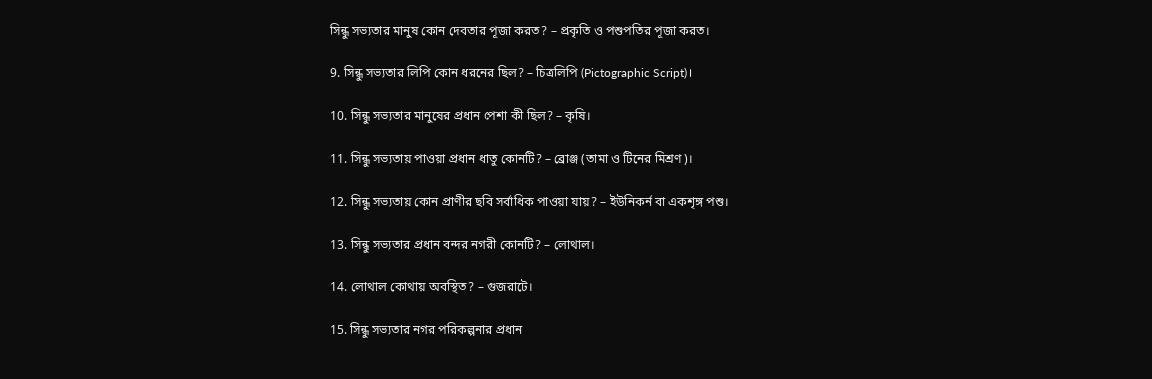সিন্ধু সভ্যতার মানুষ কোন দেবতার পূজা করত? – প্রকৃতি ও পশুপতির পূজা করত।

9. সিন্ধু সভ্যতার লিপি কোন ধরনের ছিল? – চিত্রলিপি (Pictographic Script)।

10. সিন্ধু সভ্যতার মানুষের প্রধান পেশা কী ছিল? – কৃষি।

11. সিন্ধু সভ্যতায় পাওয়া প্রধান ধাতু কোনটি? – ব্রোঞ্জ (তামা ও টিনের মিশ্রণ)।

12. সিন্ধু সভ্যতায় কোন প্রাণীর ছবি সর্বাধিক পাওয়া যায়? – ইউনিকর্ন বা একশৃঙ্গ পশু।

13. সিন্ধু সভ্যতার প্রধান বন্দর নগরী কোনটি? – লোথাল।

14. লোথাল কোথায় অবস্থিত? – গুজরাটে।

15. সিন্ধু সভ্যতার নগর পরিকল্পনার প্রধান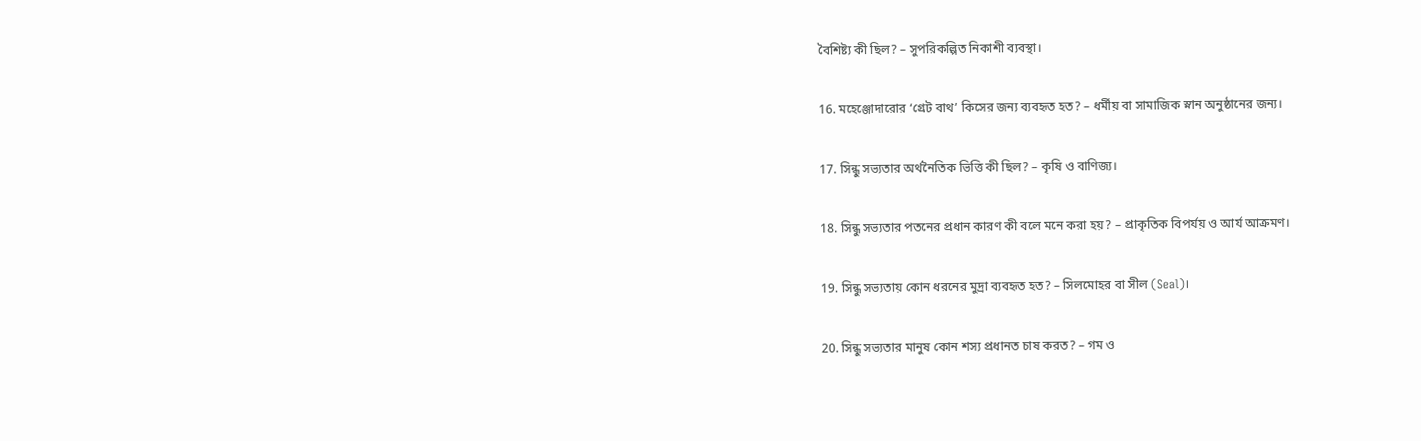বৈশিষ্ট্য কী ছিল? – সুপরিকল্পিত নিকাশী ব্যবস্থা।

16. মহেঞ্জোদারোর ‘গ্রেট বাথ’ কিসের জন্য ব্যবহৃত হত? – ধর্মীয় বা সামাজিক স্নান অনুষ্ঠানের জন্য।

17. সিন্ধু সভ্যতার অর্থনৈতিক ভিত্তি কী ছিল? – কৃষি ও বাণিজ্য।

18. সিন্ধু সভ্যতার পতনের প্রধান কারণ কী বলে মনে করা হয়? – প্রাকৃতিক বিপর্যয় ও আর্য আক্রমণ।

19. সিন্ধু সভ্যতায় কোন ধরনের মুদ্রা ব্যবহৃত হত? – সিলমোহর বা সীল (Seal)।

20. সিন্ধু সভ্যতার মানুষ কোন শস্য প্রধানত চাষ করত? – গম ও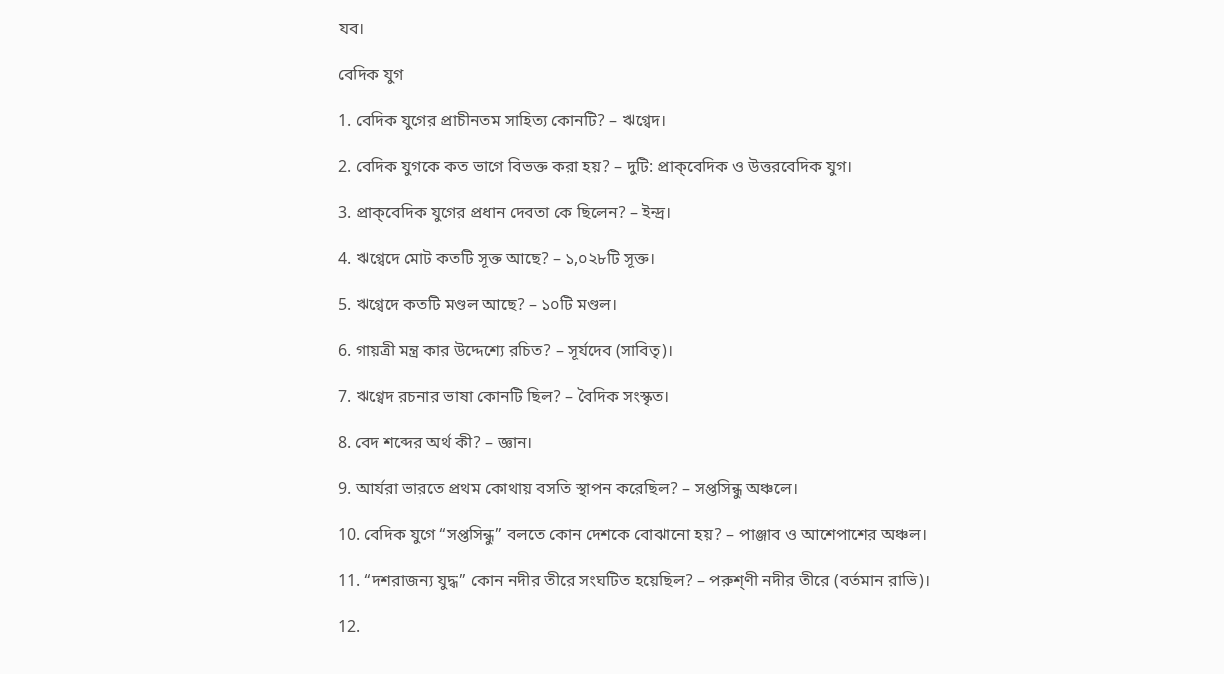যব।

বেদিক যুগ

1. বেদিক যুগের প্রাচীনতম সাহিত্য কোনটি? – ঋগ্বেদ।

2. বেদিক যুগকে কত ভাগে বিভক্ত করা হয়? – দুটি: প্রাক্‌বেদিক ও উত্তরবেদিক যুগ।

3. প্রাক্‌বেদিক যুগের প্রধান দেবতা কে ছিলেন? – ইন্দ্র।

4. ঋগ্বেদে মোট কতটি সূক্ত আছে? – ১,০২৮টি সূক্ত।

5. ঋগ্বেদে কতটি মণ্ডল আছে? – ১০টি মণ্ডল।

6. গায়ত্রী মন্ত্র কার উদ্দেশ্যে রচিত? – সূর্যদেব (সাবিতৃ)।

7. ঋগ্বেদ রচনার ভাষা কোনটি ছিল? – বৈদিক সংস্কৃত।

8. বেদ শব্দের অর্থ কী? – জ্ঞান।

9. আর্যরা ভারতে প্রথম কোথায় বসতি স্থাপন করেছিল? – সপ্তসিন্ধু অঞ্চলে।

10. বেদিক যুগে “সপ্তসিন্ধু” বলতে কোন দেশকে বোঝানো হয়? – পাঞ্জাব ও আশেপাশের অঞ্চল।

11. “দশরাজন্য যুদ্ধ” কোন নদীর তীরে সংঘটিত হয়েছিল? – পরুশ্ণী নদীর তীরে (বর্তমান রাভি)।

12.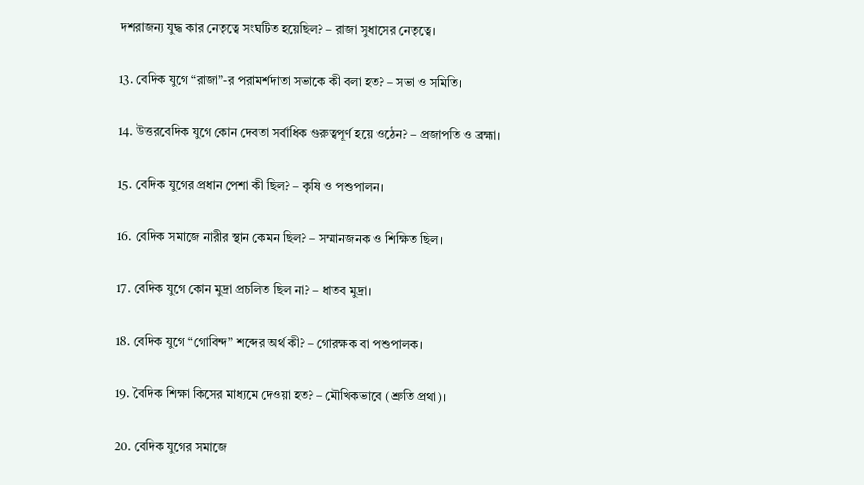দশরাজন্য যুদ্ধ কার নেতৃত্বে সংঘটিত হয়েছিল? – রাজা সুধাসের নেতৃত্বে।

13. বেদিক যুগে “রাজা”-র পরামর্শদাতা সভাকে কী বলা হত? – সভা ও সমিতি।

14. উত্তরবেদিক যুগে কোন দেবতা সর্বাধিক গুরুত্বপূর্ণ হয়ে ওঠেন? – প্রজাপতি ও ব্রহ্মা।

15. বেদিক যুগের প্রধান পেশা কী ছিল? – কৃষি ও পশুপালন।

16. বেদিক সমাজে নারীর স্থান কেমন ছিল? – সম্মানজনক ও শিক্ষিত ছিল।

17. বেদিক যুগে কোন মুদ্রা প্রচলিত ছিল না? – ধাতব মুদ্রা।

18. বেদিক যুগে “গোবিন্দ” শব্দের অর্থ কী? – গোরক্ষক বা পশুপালক।

19. বৈদিক শিক্ষা কিসের মাধ্যমে দেওয়া হত? – মৌখিকভাবে (শ্রুতি প্রথা)।

20. বেদিক যুগের সমাজে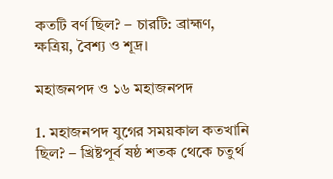কতটি বর্ণ ছিল? – চারটি: ব্রাহ্মণ, ক্ষত্রিয়, বৈশ্য ও শূদ্র।

মহাজনপদ ও ১৬ মহাজনপদ

1. মহাজনপদ যুগের সময়কাল কতখানি ছিল? – খ্রিষ্টপূর্ব ষষ্ঠ শতক থেকে চতুর্থ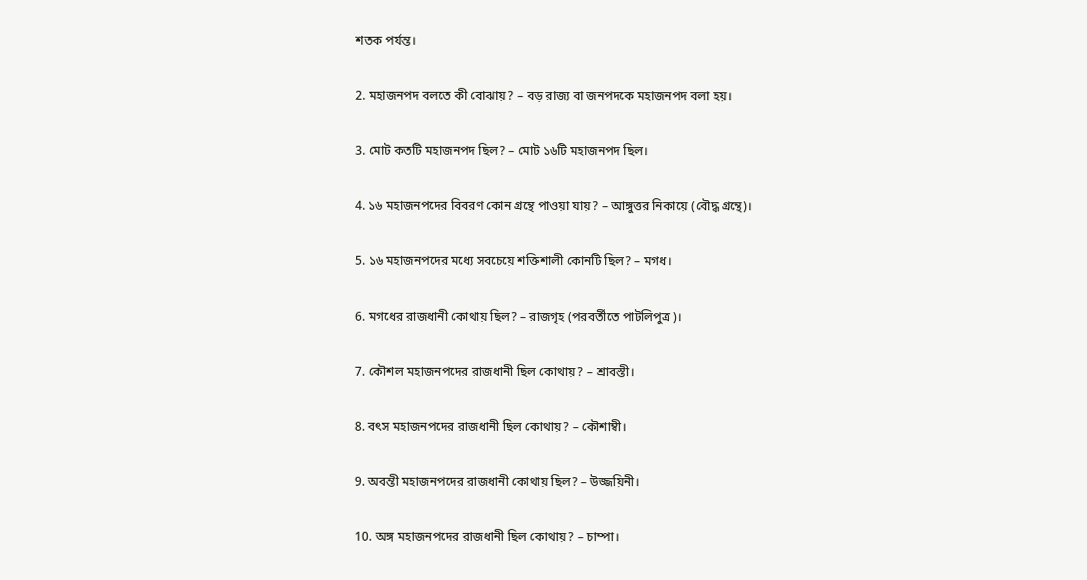শতক পর্যন্ত।

2. মহাজনপদ বলতে কী বোঝায়? – বড় রাজ্য বা জনপদকে মহাজনপদ বলা হয়।

3. মোট কতটি মহাজনপদ ছিল? – মোট ১৬টি মহাজনপদ ছিল।

4. ১৬ মহাজনপদের বিবরণ কোন গ্রন্থে পাওয়া যায়? – আঙ্গুত্তর নিকায়ে (বৌদ্ধ গ্রন্থে)।

5. ১৬ মহাজনপদের মধ্যে সবচেয়ে শক্তিশালী কোনটি ছিল? – মগধ।

6. মগধের রাজধানী কোথায় ছিল? – রাজগৃহ (পরবর্তীতে পাটলিপুত্র)।

7. কৌশল মহাজনপদের রাজধানী ছিল কোথায়? – শ্রাবস্তী।

8. বৎস মহাজনপদের রাজধানী ছিল কোথায়? – কৌশাম্বী।

9. অবন্তী মহাজনপদের রাজধানী কোথায় ছিল? – উজ্জয়িনী।

10. অঙ্গ মহাজনপদের রাজধানী ছিল কোথায়? – চাম্পা।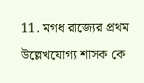11. মগধ রাজ্যের প্রথম উল্লেখযোগ্য শাসক কে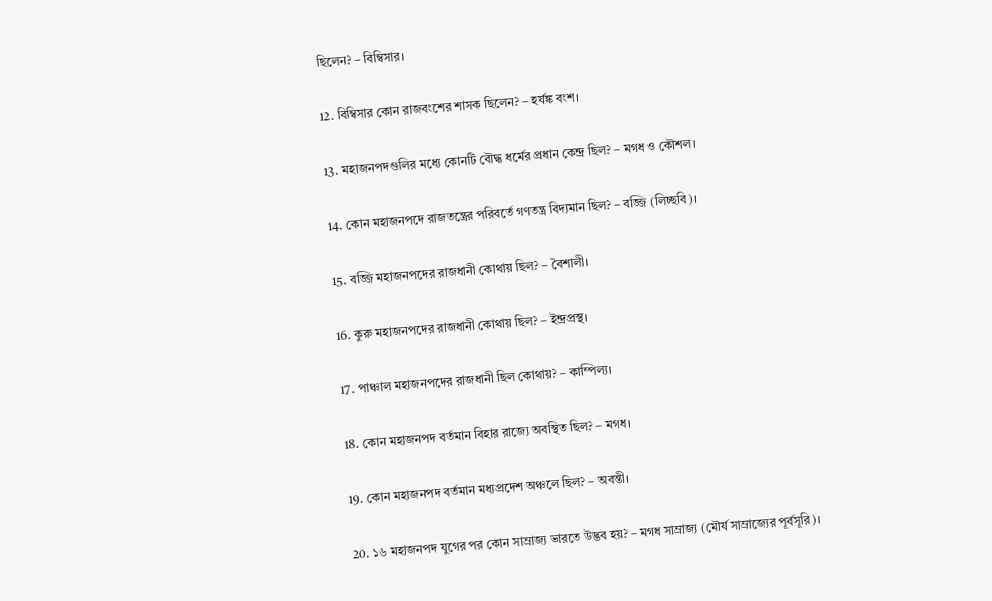ছিলেন? – বিম্বিসার।

12. বিম্বিসার কোন রাজবংশের শাসক ছিলেন? – হর্যঙ্ক বংশ।

13. মহাজনপদগুলির মধ্যে কোনটি বৌদ্ধ ধর্মের প্রধান কেন্দ্র ছিল? – মগধ ও কৌশল।

14. কোন মহাজনপদে রাজতন্ত্রের পরিবর্তে গণতন্ত্র বিদ্যমান ছিল? – বজ্জি (লিচ্ছবি)।

15. বজ্জি মহাজনপদের রাজধানী কোথায় ছিল? – বৈশালী।

16. কুরু মহাজনপদের রাজধানী কোথায় ছিল? – ইন্দ্রপ্রস্থ।

17. পাঞ্চাল মহাজনপদের রাজধানী ছিল কোথায়? – কাম্পিল্য।

18. কোন মহাজনপদ বর্তমান বিহার রাজ্যে অবস্থিত ছিল? – মগধ।

19. কোন মহাজনপদ বর্তমান মধ্যপ্রদেশ অঞ্চলে ছিল? – অবন্তী।

20. ১৬ মহাজনপদ যুগের পর কোন সাম্রাজ্য ভারতে উদ্ভব হয়? – মগধ সাম্রাজ্য (মৌর্য সাম্রাজ্যের পূর্বসূরি)।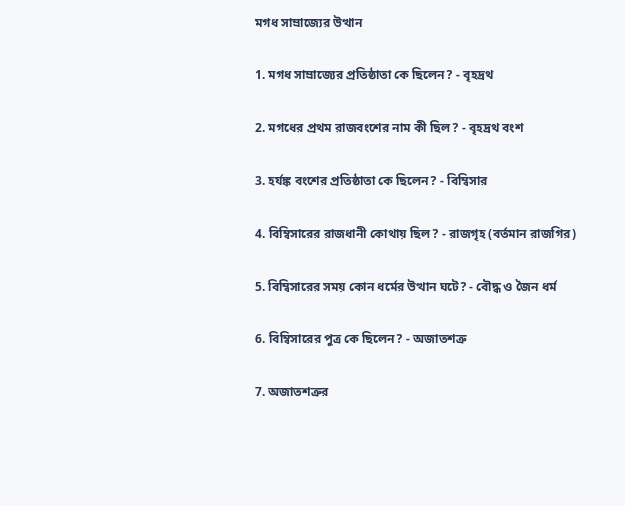মগধ সাম্রাজ্যের উত্থান

1. মগধ সাম্রাজ্যের প্রতিষ্ঠাতা কে ছিলেন? - বৃহদ্রথ

2. মগধের প্রথম রাজবংশের নাম কী ছিল? - বৃহদ্রথ বংশ

3. হর্যঙ্ক বংশের প্রতিষ্ঠাতা কে ছিলেন? - বিম্বিসার

4. বিম্বিসারের রাজধানী কোথায় ছিল? - রাজগৃহ (বর্তমান রাজগির)

5. বিম্বিসারের সময় কোন ধর্মের উত্থান ঘটে? - বৌদ্ধ ও জৈন ধর্ম

6. বিম্বিসারের পুত্র কে ছিলেন? - অজাতশত্রু

7. অজাতশত্রুর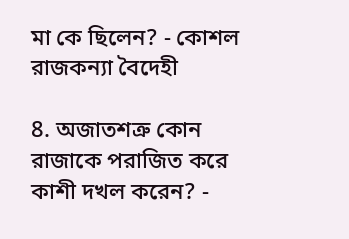মা কে ছিলেন? - কোশল রাজকন্যা বৈদেহী

8. অজাতশত্রু কোন রাজাকে পরাজিত করে কাশী দখল করেন? -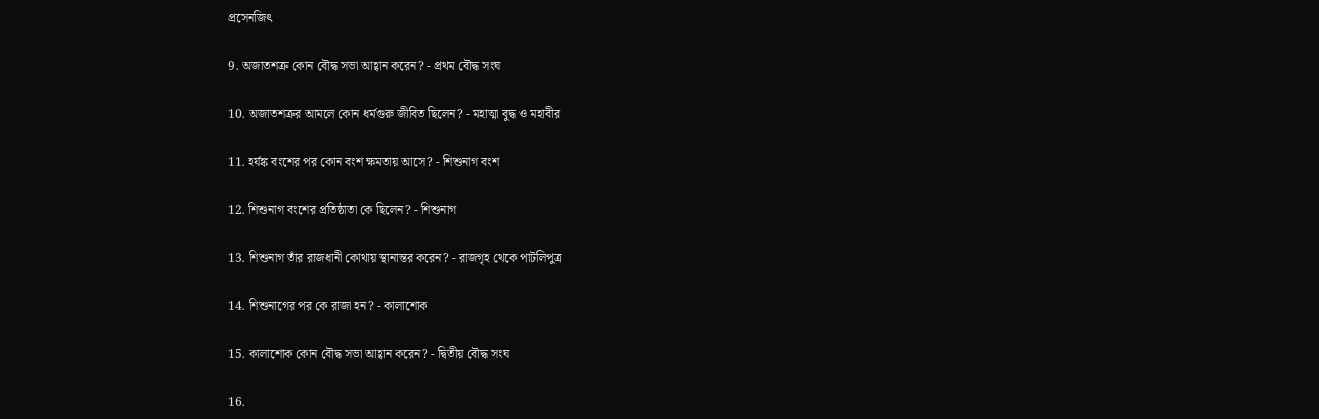প্রসেনজিৎ

9. অজাতশত্রু কোন বৌদ্ধ সভা আহ্বান করেন? - প্রথম বৌদ্ধ সংঘ

10. অজাতশত্রুর আমলে কোন ধর্মগুরু জীবিত ছিলেন? - মহাত্মা বুদ্ধ ও মহাবীর

11. হর্যঙ্ক বংশের পর কোন বংশ ক্ষমতায় আসে? - শিশুনাগ বংশ

12. শিশুনাগ বংশের প্রতিষ্ঠাতা কে ছিলেন? - শিশুনাগ

13. শিশুনাগ তাঁর রাজধানী কোথায় স্থানান্তর করেন? - রাজগৃহ থেকে পাটলিপুত্র

14. শিশুনাগের পর কে রাজা হন? - কালাশোক

15. কালাশোক কোন বৌদ্ধ সভা আহ্বান করেন? - দ্বিতীয় বৌদ্ধ সংঘ

16.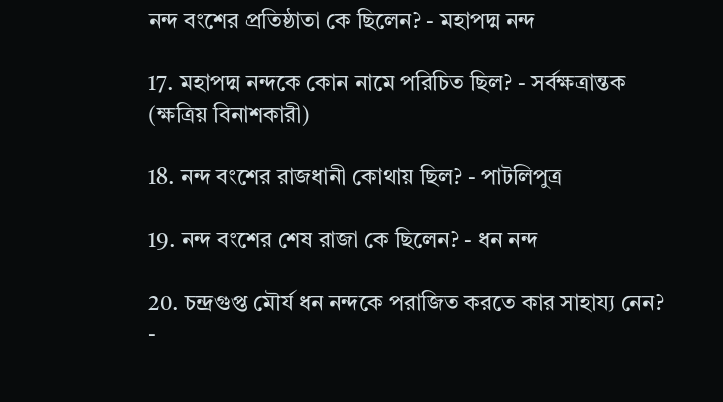নন্দ বংশের প্রতিষ্ঠাতা কে ছিলেন? - মহাপদ্ম নন্দ

17. মহাপদ্ম নন্দকে কোন নামে পরিচিত ছিল? - সর্বক্ষত্রান্তক (ক্ষত্রিয় বিনাশকারী)

18. নন্দ বংশের রাজধানী কোথায় ছিল? - পাটলিপুত্র

19. নন্দ বংশের শেষ রাজা কে ছিলেন? - ধন নন্দ

20. চন্দ্রগুপ্ত মৌর্য ধন নন্দকে পরাজিত করতে কার সাহায্য নেন? -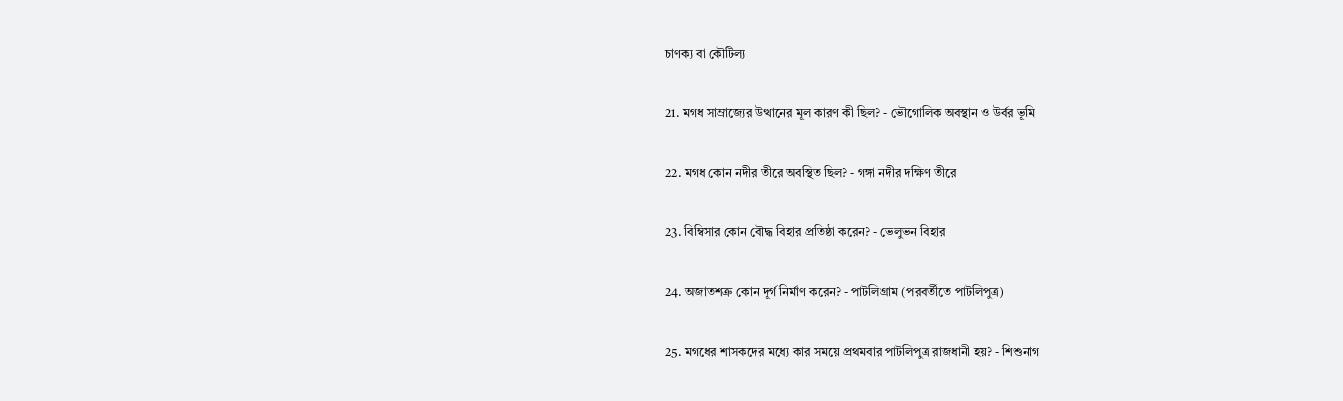চাণক্য বা কৌটিল্য

21. মগধ সাম্রাজ্যের উত্থানের মূল কারণ কী ছিল? - ভৌগোলিক অবস্থান ও উর্বর ভূমি

22. মগধ কোন নদীর তীরে অবস্থিত ছিল? - গঙ্গা নদীর দক্ষিণ তীরে

23. বিম্বিসার কোন বৌদ্ধ বিহার প্রতিষ্ঠা করেন? - ভেলুভন বিহার

24. অজাতশত্রু কোন দূর্গ নির্মাণ করেন? - পাটলিগ্রাম (পরবর্তীতে পাটলিপুত্র)

25. মগধের শাসকদের মধ্যে কার সময়ে প্রথমবার পাটলিপুত্র রাজধানী হয়? - শিশুনাগ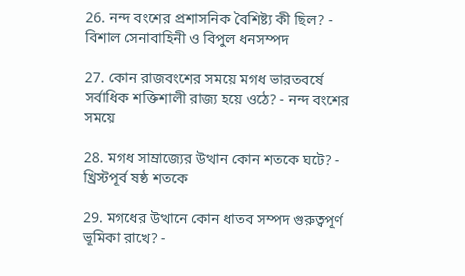26. নন্দ বংশের প্রশাসনিক বৈশিষ্ট্য কী ছিল? - বিশাল সেনাবাহিনী ও বিপুল ধনসম্পদ

27. কোন রাজবংশের সময়ে মগধ ভারতবর্ষে সর্বাধিক শক্তিশালী রাজ্য হয়ে ওঠে? - নন্দ বংশের সময়ে

28. মগধ সাম্রাজ্যের উত্থান কোন শতকে ঘটে? - খ্রিস্টপূর্ব ষষ্ঠ শতকে

29. মগধের উত্থানে কোন ধাতব সম্পদ গুরুত্বপূর্ণ ভূমিকা রাখে? -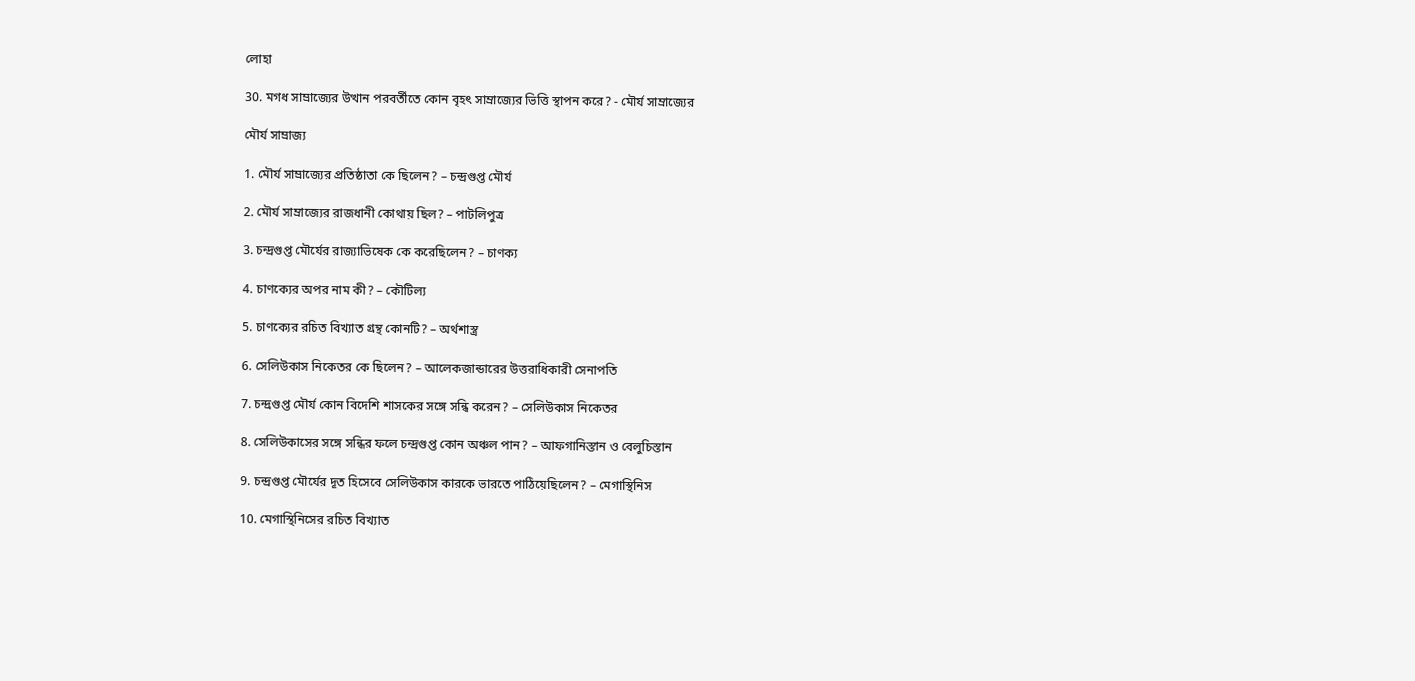লোহা

30. মগধ সাম্রাজ্যের উত্থান পরবর্তীতে কোন বৃহৎ সাম্রাজ্যের ভিত্তি স্থাপন করে? - মৌর্য সাম্রাজ্যের

মৌর্য সাম্রাজ্য

1. মৌর্য সাম্রাজ্যের প্রতিষ্ঠাতা কে ছিলেন? – চন্দ্রগুপ্ত মৌর্য

2. মৌর্য সাম্রাজ্যের রাজধানী কোথায় ছিল? – পাটলিপুত্র

3. চন্দ্রগুপ্ত মৌর্যের রাজ্যাভিষেক কে করেছিলেন? – চাণক্য

4. চাণক্যের অপর নাম কী? – কৌটিল্য

5. চাণক্যের রচিত বিখ্যাত গ্রন্থ কোনটি? – অর্থশাস্ত্র

6. সেলিউকাস নিকেতর কে ছিলেন? – আলেকজান্ডারের উত্তরাধিকারী সেনাপতি

7. চন্দ্রগুপ্ত মৌর্য কোন বিদেশি শাসকের সঙ্গে সন্ধি করেন? – সেলিউকাস নিকেতর

8. সেলিউকাসের সঙ্গে সন্ধির ফলে চন্দ্রগুপ্ত কোন অঞ্চল পান? – আফগানিস্তান ও বেলুচিস্তান

9. চন্দ্রগুপ্ত মৌর্যের দূত হিসেবে সেলিউকাস কারকে ভারতে পাঠিয়েছিলেন? – মেগাস্থিনিস

10. মেগাস্থিনিসের রচিত বিখ্যাত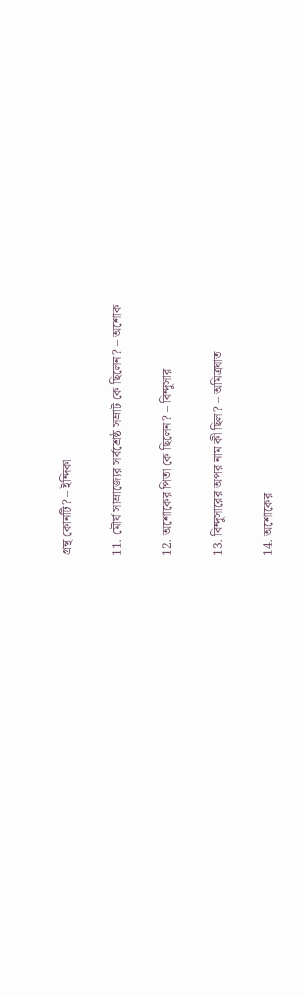গ্রন্থ কোনটি? – ইন্দিকা

11. মৌর্য সাম্রাজ্যের সর্বশ্রেষ্ঠ সম্রাট কে ছিলেন? – অশোক

12. অশোকের পিতা কে ছিলেন? – বিন্দুসার

13. বিন্দুসারের অপর নাম কী ছিল? – অমিত্রঘাত

14. অশোকের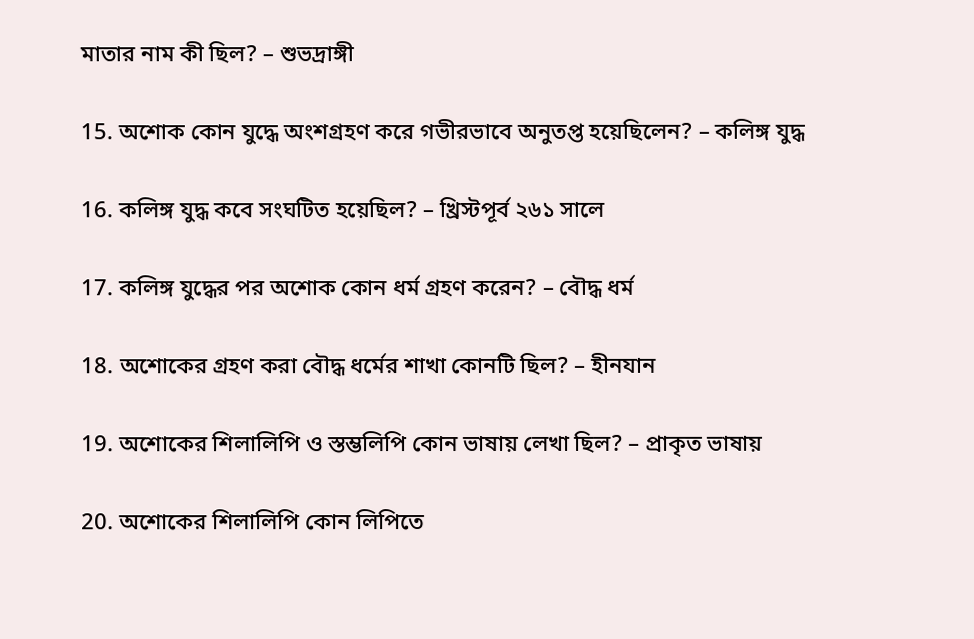মাতার নাম কী ছিল? – শুভদ্রাঙ্গী

15. অশোক কোন যুদ্ধে অংশগ্রহণ করে গভীরভাবে অনুতপ্ত হয়েছিলেন? – কলিঙ্গ যুদ্ধ

16. কলিঙ্গ যুদ্ধ কবে সংঘটিত হয়েছিল? – খ্রিস্টপূর্ব ২৬১ সালে

17. কলিঙ্গ যুদ্ধের পর অশোক কোন ধর্ম গ্রহণ করেন? – বৌদ্ধ ধর্ম

18. অশোকের গ্রহণ করা বৌদ্ধ ধর্মের শাখা কোনটি ছিল? – হীনযান

19. অশোকের শিলালিপি ও স্তম্ভলিপি কোন ভাষায় লেখা ছিল? – প্রাকৃত ভাষায়

20. অশোকের শিলালিপি কোন লিপিতে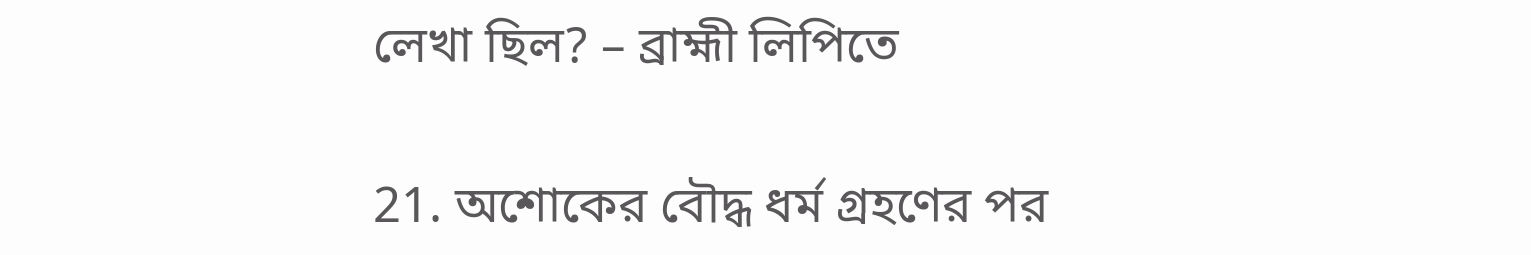লেখা ছিল? – ব্রাহ্মী লিপিতে

21. অশোকের বৌদ্ধ ধর্ম গ্রহণের পর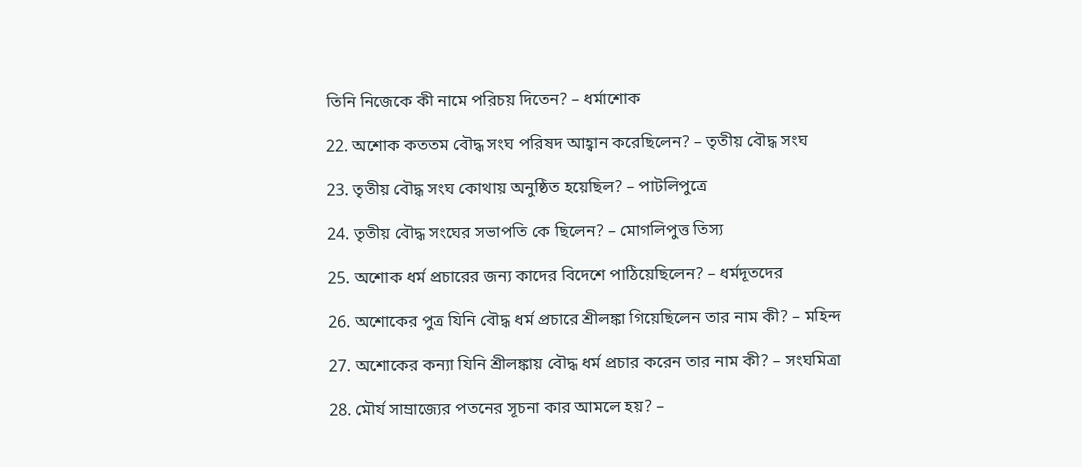তিনি নিজেকে কী নামে পরিচয় দিতেন? – ধর্মাশোক

22. অশোক কততম বৌদ্ধ সংঘ পরিষদ আহ্বান করেছিলেন? – তৃতীয় বৌদ্ধ সংঘ

23. তৃতীয় বৌদ্ধ সংঘ কোথায় অনুষ্ঠিত হয়েছিল? – পাটলিপুত্রে

24. তৃতীয় বৌদ্ধ সংঘের সভাপতি কে ছিলেন? – মোগলিপুত্ত তিস্য

25. অশোক ধর্ম প্রচারের জন্য কাদের বিদেশে পাঠিয়েছিলেন? – ধর্মদূতদের

26. অশোকের পুত্র যিনি বৌদ্ধ ধর্ম প্রচারে শ্রীলঙ্কা গিয়েছিলেন তার নাম কী? – মহিন্দ

27. অশোকের কন্যা যিনি শ্রীলঙ্কায় বৌদ্ধ ধর্ম প্রচার করেন তার নাম কী? – সংঘমিত্রা

28. মৌর্য সাম্রাজ্যের পতনের সূচনা কার আমলে হয়? –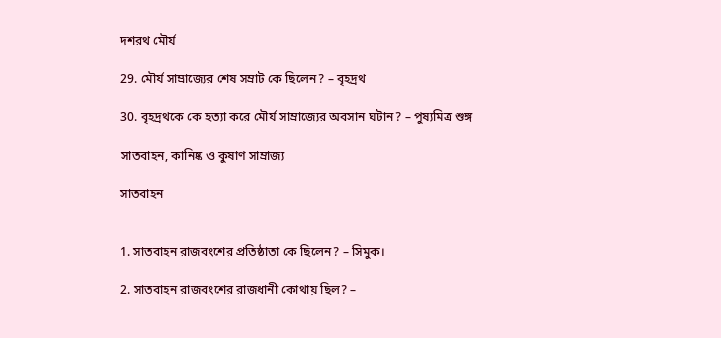দশরথ মৌর্য

29. মৌর্য সাম্রাজ্যের শেষ সম্রাট কে ছিলেন? – বৃহদ্রথ

30. বৃহদ্রথকে কে হত্যা করে মৌর্য সাম্রাজ্যের অবসান ঘটান? – পুষ্যমিত্র শুঙ্গ

সাতবাহন, কানিষ্ক ও কুষাণ সাম্রাজ্য

সাতবাহন


1. সাতবাহন রাজবংশের প্রতিষ্ঠাতা কে ছিলেন? – সিমুক।

2. সাতবাহন রাজবংশের রাজধানী কোথায় ছিল? –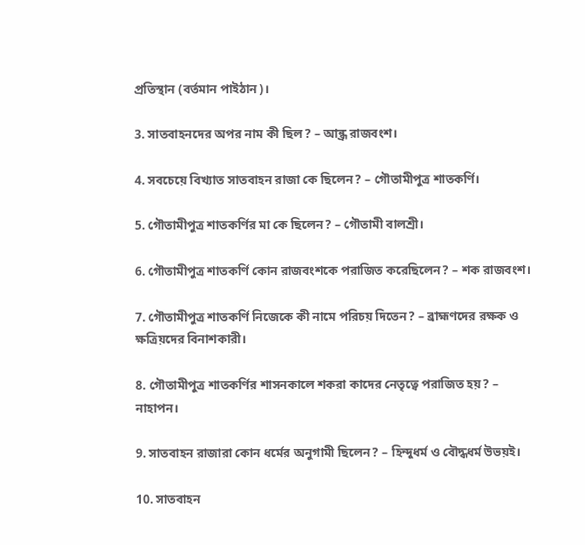প্রতিস্থান (বর্তমান পাইঠান)।

3. সাতবাহনদের অপর নাম কী ছিল? – আন্ধ্র রাজবংশ।

4. সবচেয়ে বিখ্যাত সাতবাহন রাজা কে ছিলেন? – গৌতামীপুত্র শাতকর্ণি।

5. গৌতামীপুত্র শাতকর্ণির মা কে ছিলেন? – গৌতামী বালশ্রী।

6. গৌতামীপুত্র শাতকর্ণি কোন রাজবংশকে পরাজিত করেছিলেন? – শক রাজবংশ।

7. গৌতামীপুত্র শাতকর্ণি নিজেকে কী নামে পরিচয় দিতেন? – ব্রাহ্মণদের রক্ষক ও ক্ষত্রিয়দের বিনাশকারী।

8. গৌতামীপুত্র শাতকর্ণির শাসনকালে শকরা কাদের নেতৃত্বে পরাজিত হয়? – নাহাপন।

9. সাতবাহন রাজারা কোন ধর্মের অনুগামী ছিলেন? – হিন্দুধর্ম ও বৌদ্ধধর্ম উভয়ই।

10. সাতবাহন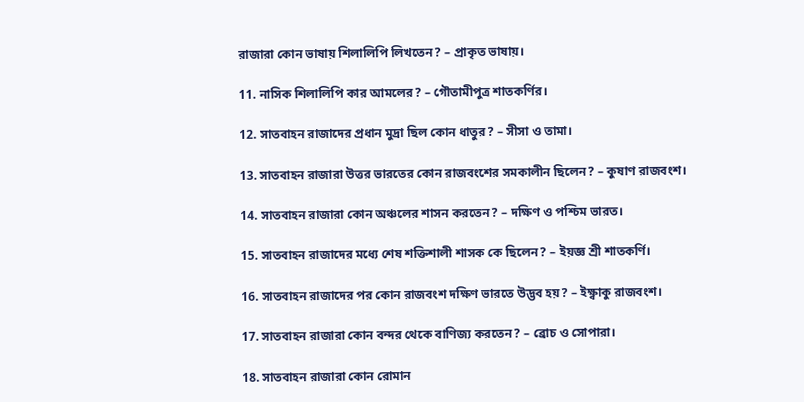রাজারা কোন ভাষায় শিলালিপি লিখতেন? – প্রাকৃত ভাষায়।

11. নাসিক শিলালিপি কার আমলের? – গৌতামীপুত্র শাতকর্ণির।

12. সাতবাহন রাজাদের প্রধান মুদ্রা ছিল কোন ধাতুর? – সীসা ও তামা।

13. সাতবাহন রাজারা উত্তর ভারতের কোন রাজবংশের সমকালীন ছিলেন? – কুষাণ রাজবংশ।

14. সাতবাহন রাজারা কোন অঞ্চলের শাসন করতেন? – দক্ষিণ ও পশ্চিম ভারত।

15. সাতবাহন রাজাদের মধ্যে শেষ শক্তিশালী শাসক কে ছিলেন? – ইয়জ্ঞ শ্রী শাতকর্ণি।

16. সাতবাহন রাজাদের পর কোন রাজবংশ দক্ষিণ ভারতে উদ্ভব হয়? – ইক্ষ্বাকু রাজবংশ।

17. সাতবাহন রাজারা কোন বন্দর থেকে বাণিজ্য করতেন? – ব্রোচ ও সোপারা।

18. সাতবাহন রাজারা কোন রোমান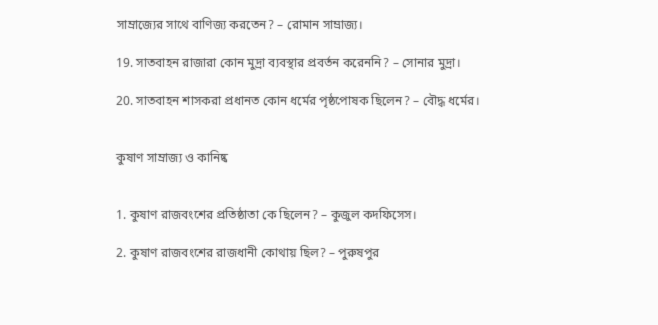সাম্রাজ্যের সাথে বাণিজ্য করতেন? – রোমান সাম্রাজ্য।

19. সাতবাহন রাজারা কোন মুদ্রা ব্যবস্থার প্রবর্তন করেননি? – সোনার মুদ্রা।

20. সাতবাহন শাসকরা প্রধানত কোন ধর্মের পৃষ্ঠপোষক ছিলেন? – বৌদ্ধ ধর্মের।


কুষাণ সাম্রাজ্য ও কানিষ্ক


1. কুষাণ রাজবংশের প্রতিষ্ঠাতা কে ছিলেন? – কুজুল কদফিসেস।

2. কুষাণ রাজবংশের রাজধানী কোথায় ছিল? – পুরুষপুর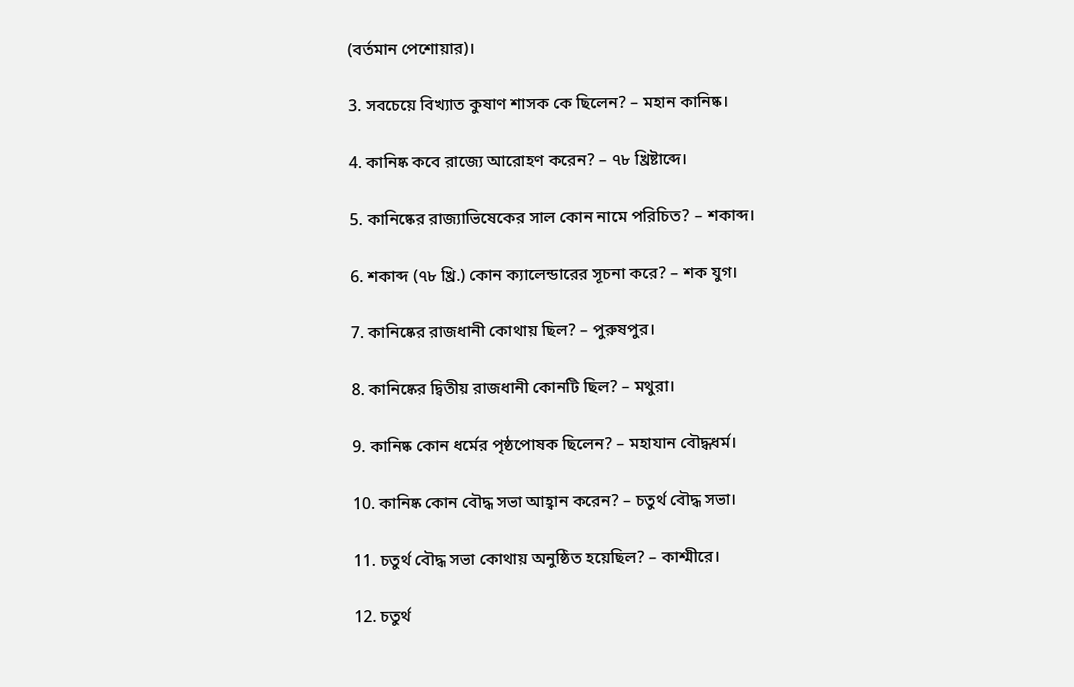(বর্তমান পেশোয়ার)।

3. সবচেয়ে বিখ্যাত কুষাণ শাসক কে ছিলেন? – মহান কানিষ্ক।

4. কানিষ্ক কবে রাজ্যে আরোহণ করেন? – ৭৮ খ্রিষ্টাব্দে।

5. কানিষ্কের রাজ্যাভিষেকের সাল কোন নামে পরিচিত? – শকাব্দ।

6. শকাব্দ (৭৮ খ্রি.) কোন ক্যালেন্ডারের সূচনা করে? – শক যুগ।

7. কানিষ্কের রাজধানী কোথায় ছিল? – পুরুষপুর।

8. কানিষ্কের দ্বিতীয় রাজধানী কোনটি ছিল? – মথুরা।

9. কানিষ্ক কোন ধর্মের পৃষ্ঠপোষক ছিলেন? – মহাযান বৌদ্ধধর্ম।

10. কানিষ্ক কোন বৌদ্ধ সভা আহ্বান করেন? – চতুর্থ বৌদ্ধ সভা।

11. চতুর্থ বৌদ্ধ সভা কোথায় অনুষ্ঠিত হয়েছিল? – কাশ্মীরে।

12. চতুর্থ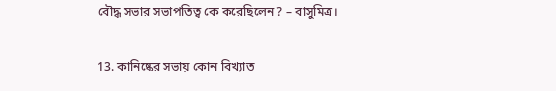বৌদ্ধ সভার সভাপতিত্ব কে করেছিলেন? – বাসুমিত্র।

13. কানিষ্কের সভায় কোন বিখ্যাত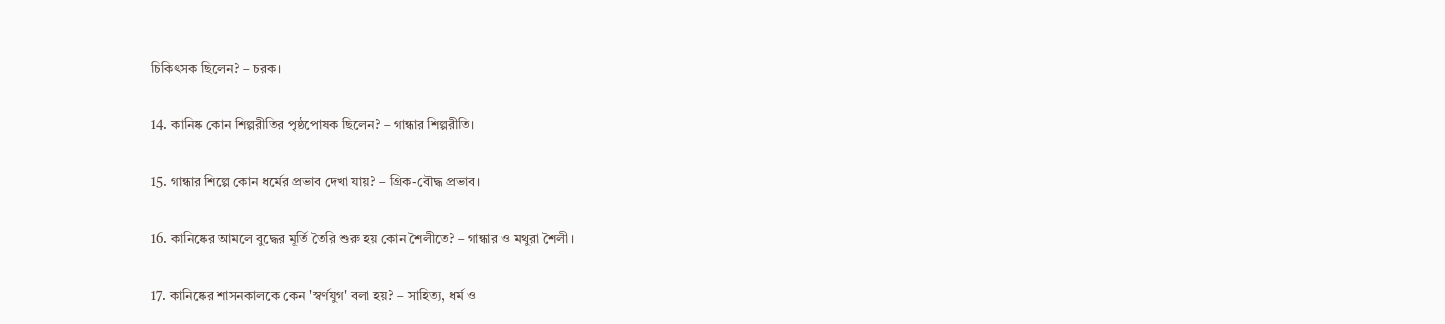চিকিৎসক ছিলেন? – চরক।

14. কানিষ্ক কোন শিল্পরীতির পৃষ্ঠপোষক ছিলেন? – গান্ধার শিল্পরীতি।

15. গান্ধার শিল্পে কোন ধর্মের প্রভাব দেখা যায়? – গ্রিক-বৌদ্ধ প্রভাব।

16. কানিষ্কের আমলে বুদ্ধের মূর্তি তৈরি শুরু হয় কোন শৈলীতে? – গান্ধার ও মথুরা শৈলী।

17. কানিষ্কের শাসনকালকে কেন 'স্বর্ণযুগ' বলা হয়? – সাহিত্য, ধর্ম ও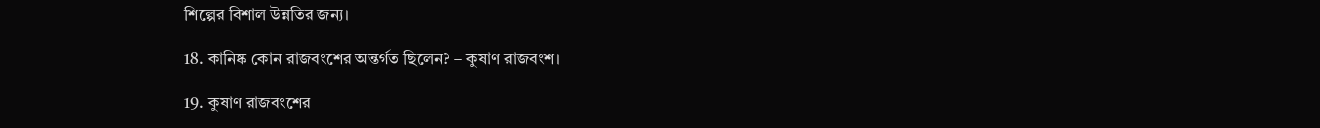শিল্পের বিশাল উন্নতির জন্য।

18. কানিষ্ক কোন রাজবংশের অন্তর্গত ছিলেন? – কুষাণ রাজবংশ।

19. কুষাণ রাজবংশের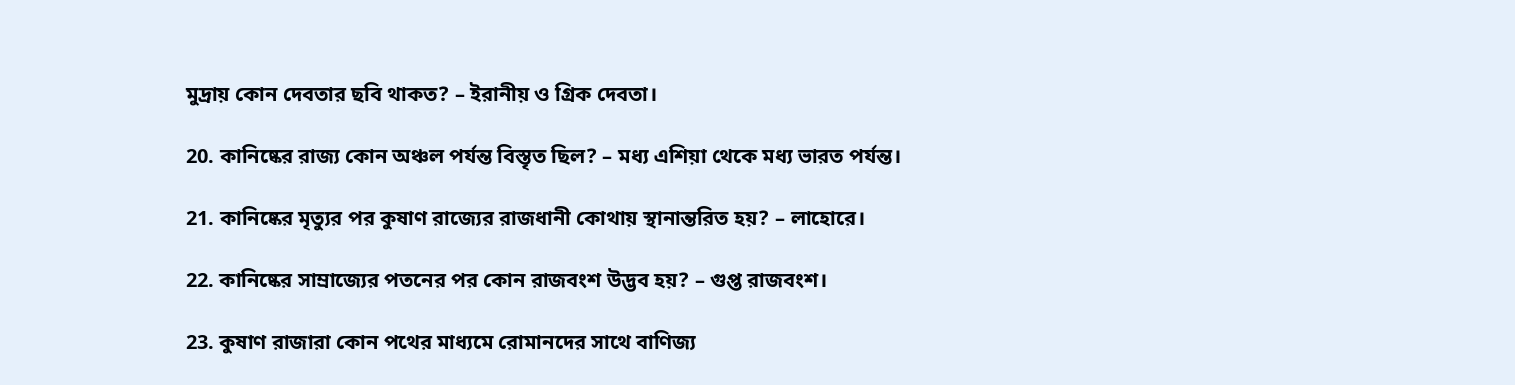মুদ্রায় কোন দেবতার ছবি থাকত? – ইরানীয় ও গ্রিক দেবতা।

20. কানিষ্কের রাজ্য কোন অঞ্চল পর্যন্ত বিস্তৃত ছিল? – মধ্য এশিয়া থেকে মধ্য ভারত পর্যন্ত।

21. কানিষ্কের মৃত্যুর পর কুষাণ রাজ্যের রাজধানী কোথায় স্থানান্তরিত হয়? – লাহোরে।

22. কানিষ্কের সাম্রাজ্যের পতনের পর কোন রাজবংশ উদ্ভব হয়? – গুপ্ত রাজবংশ।

23. কুষাণ রাজারা কোন পথের মাধ্যমে রোমানদের সাথে বাণিজ্য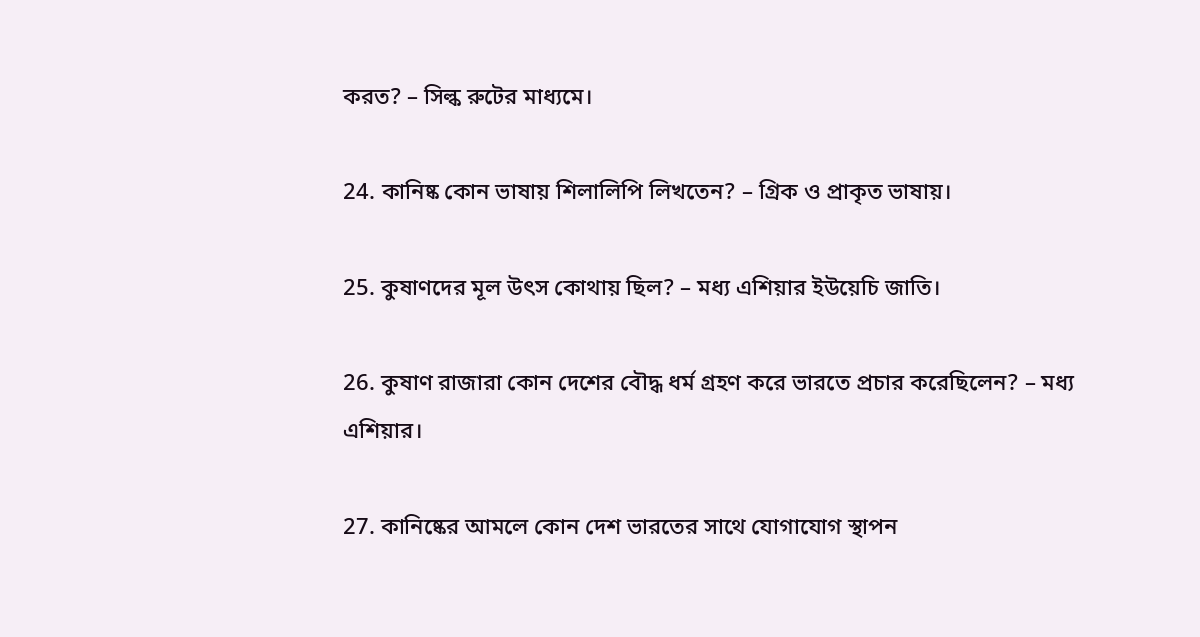করত? – সিল্ক রুটের মাধ্যমে।

24. কানিষ্ক কোন ভাষায় শিলালিপি লিখতেন? – গ্রিক ও প্রাকৃত ভাষায়।

25. কুষাণদের মূল উৎস কোথায় ছিল? – মধ্য এশিয়ার ইউয়েচি জাতি।

26. কুষাণ রাজারা কোন দেশের বৌদ্ধ ধর্ম গ্রহণ করে ভারতে প্রচার করেছিলেন? – মধ্য এশিয়ার।

27. কানিষ্কের আমলে কোন দেশ ভারতের সাথে যোগাযোগ স্থাপন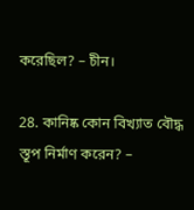করেছিল? – চীন।

28. কানিষ্ক কোন বিখ্যাত বৌদ্ধ স্তূপ নির্মাণ করেন? –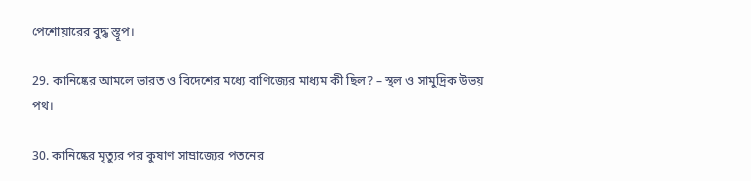পেশোয়ারের বুদ্ধ স্তূপ।

29. কানিষ্কের আমলে ভারত ও বিদেশের মধ্যে বাণিজ্যের মাধ্যম কী ছিল? – স্থল ও সামুদ্রিক উভয় পথ।

30. কানিষ্কের মৃত্যুর পর কুষাণ সাম্রাজ্যের পতনের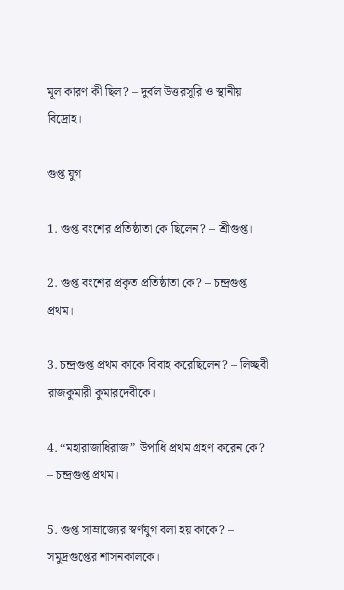মূল কারণ কী ছিল? – দুর্বল উত্তরসূরি ও স্থানীয় বিদ্রোহ।

গুপ্ত যুগ

1. গুপ্ত বংশের প্রতিষ্ঠাতা কে ছিলেন? – শ্রীগুপ্ত।

2. গুপ্ত বংশের প্রকৃত প্রতিষ্ঠাতা কে? – চন্দ্রগুপ্ত প্রথম।

3. চন্দ্রগুপ্ত প্রথম কাকে বিবাহ করেছিলেন? – লিচ্ছবী রাজকুমারী কুমারদেবীকে।

4. “মহারাজাধিরাজ” উপাধি প্রথম গ্রহণ করেন কে? – চন্দ্রগুপ্ত প্রথম।

5. গুপ্ত সাম্রাজ্যের স্বর্ণযুগ বলা হয় কাকে? – সমুদ্রগুপ্তের শাসনকালকে।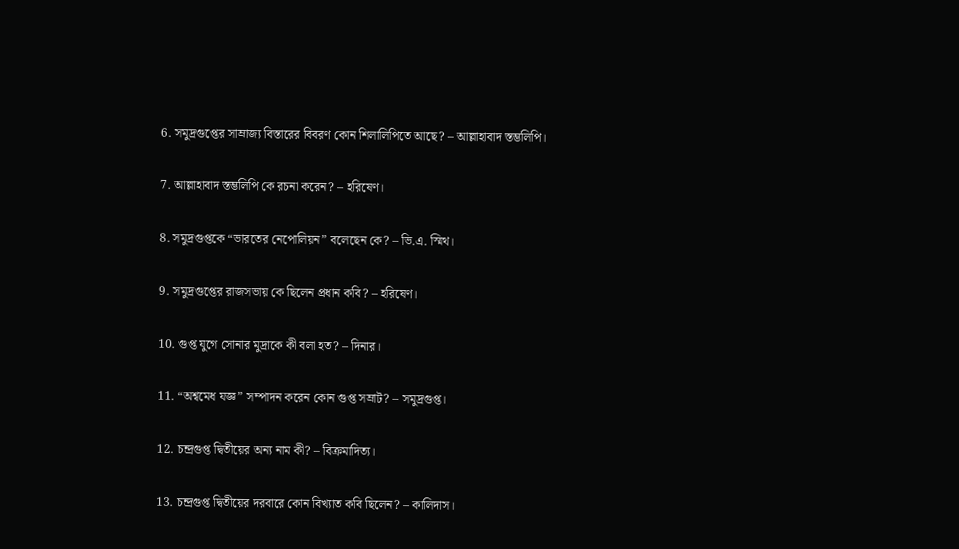6. সমুদ্রগুপ্তের সাম্রাজ্য বিস্তারের বিবরণ কোন শিলালিপিতে আছে? – আল্লাহাবাদ স্তম্ভলিপি।

7. আল্লাহাবাদ স্তম্ভলিপি কে রচনা করেন? – হরিষেণ।

8. সমুদ্রগুপ্তকে “ভারতের নেপোলিয়ন” বলেছেন কে? – ভি.এ. স্মিথ।

9. সমুদ্রগুপ্তের রাজসভায় কে ছিলেন প্রধান কবি? – হরিষেণ।

10. গুপ্ত যুগে সোনার মুদ্রাকে কী বলা হত? – দিনার।

11. “অশ্বমেধ যজ্ঞ” সম্পাদন করেন কোন গুপ্ত সম্রাট? – সমুদ্রগুপ্ত।

12. চন্দ্রগুপ্ত দ্বিতীয়ের অন্য নাম কী? – বিক্রমাদিত্য।

13. চন্দ্রগুপ্ত দ্বিতীয়ের দরবারে কোন বিখ্যাত কবি ছিলেন? – কালিদাস।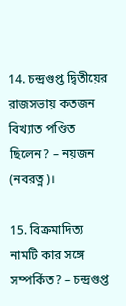14. চন্দ্রগুপ্ত দ্বিতীয়ের রাজসভায় কতজন বিখ্যাত পণ্ডিত ছিলেন? – নয়জন (নবরত্ন)।

15. বিক্রমাদিত্য নামটি কার সঙ্গে সম্পর্কিত? – চন্দ্রগুপ্ত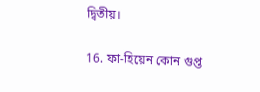দ্বিতীয়।

16. ফা-হিয়েন কোন গুপ্ত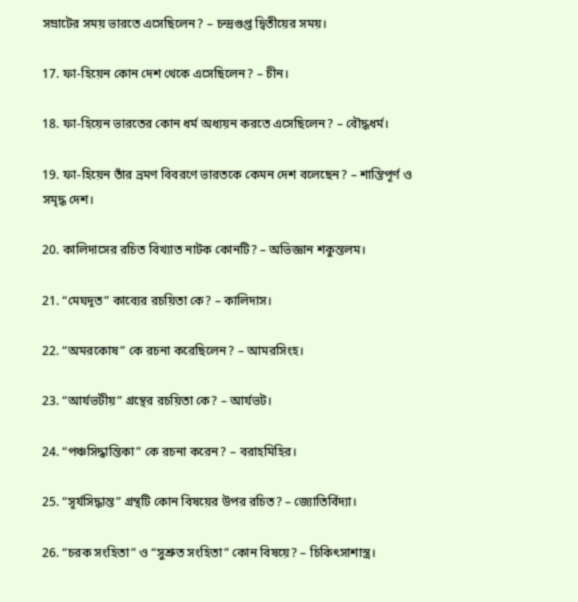সম্রাটের সময় ভারতে এসেছিলেন? – চন্দ্রগুপ্ত দ্বিতীয়ের সময়।

17. ফা-হিয়েন কোন দেশ থেকে এসেছিলেন? – চীন।

18. ফা-হিয়েন ভারতের কোন ধর্ম অধ্যয়ন করতে এসেছিলেন? – বৌদ্ধধর্ম।

19. ফা-হিয়েন তাঁর ভ্রমণ বিবরণে ভারতকে কেমন দেশ বলেছেন? – শান্তিপূর্ণ ও সমৃদ্ধ দেশ।

20. কালিদাসের রচিত বিখ্যাত নাটক কোনটি? – অভিজ্ঞান শকুন্তলম।

21. “মেঘদূত” কাব্যের রচয়িতা কে? – কালিদাস।

22. “অমরকোষ” কে রচনা করেছিলেন? – আমরসিংহ।

23. “আর্যভটীয়” গ্রন্থের রচয়িতা কে? – আর্যভট।

24. “পঞ্চসিদ্ধান্তিকা” কে রচনা করেন? – বরাহমিহির।

25. “সূর্যসিদ্ধান্ত” গ্রন্থটি কোন বিষয়ের উপর রচিত? – জ্যোতির্বিদ্যা।

26. “চরক সংহিতা” ও “সুশ্রুত সংহিতা” কোন বিষয়ে? – চিকিৎসাশাস্ত্র।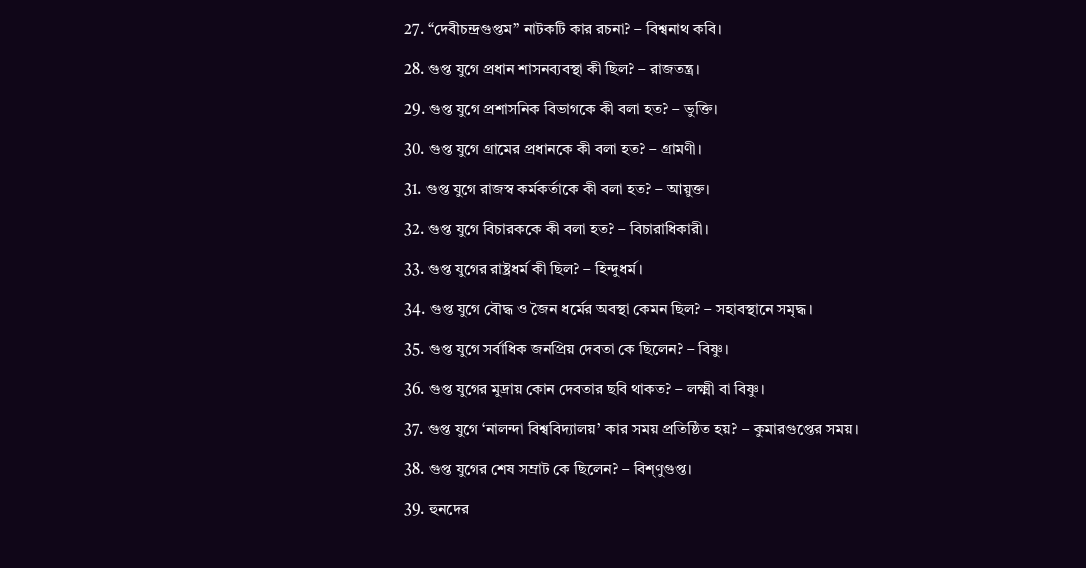27. “দেবীচন্দ্রগুপ্তম” নাটকটি কার রচনা? – বিশ্বনাথ কবি।

28. গুপ্ত যুগে প্রধান শাসনব্যবস্থা কী ছিল? – রাজতন্ত্র।

29. গুপ্ত যুগে প্রশাসনিক বিভাগকে কী বলা হত? – ভুক্তি।

30. গুপ্ত যুগে গ্রামের প্রধানকে কী বলা হত? – গ্রামণী।

31. গুপ্ত যুগে রাজস্ব কর্মকর্তাকে কী বলা হত? – আয়ুক্ত।

32. গুপ্ত যুগে বিচারককে কী বলা হত? – বিচারাধিকারী।

33. গুপ্ত যুগের রাষ্ট্রধর্ম কী ছিল? – হিন্দুধর্ম।

34. গুপ্ত যুগে বৌদ্ধ ও জৈন ধর্মের অবস্থা কেমন ছিল? – সহাবস্থানে সমৃদ্ধ।

35. গুপ্ত যুগে সর্বাধিক জনপ্রিয় দেবতা কে ছিলেন? – বিষ্ণু।

36. গুপ্ত যুগের মুদ্রায় কোন দেবতার ছবি থাকত? – লক্ষ্মী বা বিষ্ণু।

37. গুপ্ত যুগে ‘নালন্দা বিশ্ববিদ্যালয়’ কার সময় প্রতিষ্ঠিত হয়? – কুমারগুপ্তের সময়।

38. গুপ্ত যুগের শেষ সম্রাট কে ছিলেন? – বিশ্ণুগুপ্ত।

39. হুনদের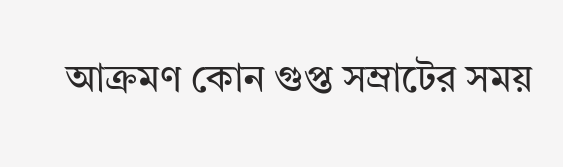আক্রমণ কোন গুপ্ত সম্রাটের সময়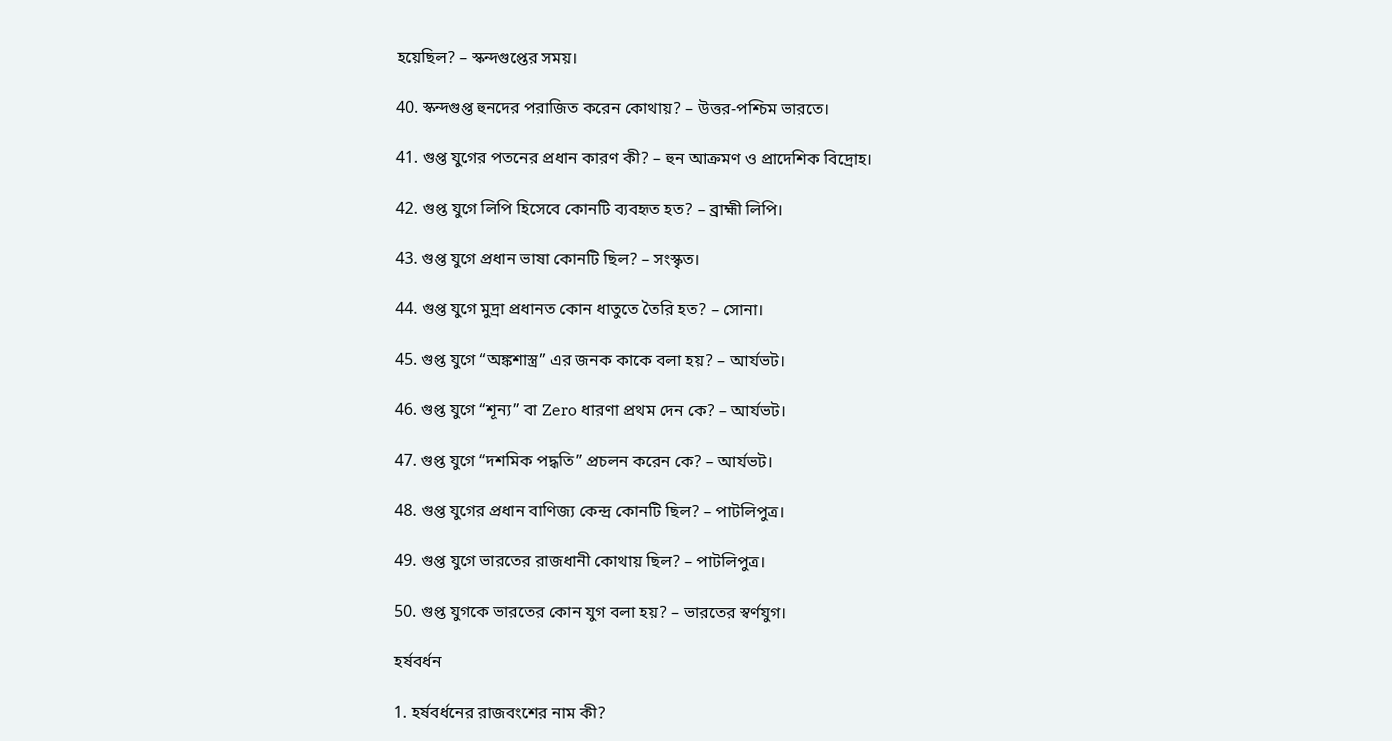হয়েছিল? – স্কন্দগুপ্তের সময়।

40. স্কন্দগুপ্ত হুনদের পরাজিত করেন কোথায়? – উত্তর-পশ্চিম ভারতে।

41. গুপ্ত যুগের পতনের প্রধান কারণ কী? – হুন আক্রমণ ও প্রাদেশিক বিদ্রোহ।

42. গুপ্ত যুগে লিপি হিসেবে কোনটি ব্যবহৃত হত? – ব্রাহ্মী লিপি।

43. গুপ্ত যুগে প্রধান ভাষা কোনটি ছিল? – সংস্কৃত।

44. গুপ্ত যুগে মুদ্রা প্রধানত কোন ধাতুতে তৈরি হত? – সোনা।

45. গুপ্ত যুগে “অঙ্কশাস্ত্র” এর জনক কাকে বলা হয়? – আর্যভট।

46. গুপ্ত যুগে “শূন্য” বা Zero ধারণা প্রথম দেন কে? – আর্যভট।

47. গুপ্ত যুগে “দশমিক পদ্ধতি” প্রচলন করেন কে? – আর্যভট।

48. গুপ্ত যুগের প্রধান বাণিজ্য কেন্দ্র কোনটি ছিল? – পাটলিপুত্র।

49. গুপ্ত যুগে ভারতের রাজধানী কোথায় ছিল? – পাটলিপুত্র।

50. গুপ্ত যুগকে ভারতের কোন যুগ বলা হয়? – ভারতের স্বর্ণযুগ।

হর্ষবর্ধন

1. হর্ষবর্ধনের রাজবংশের নাম কী?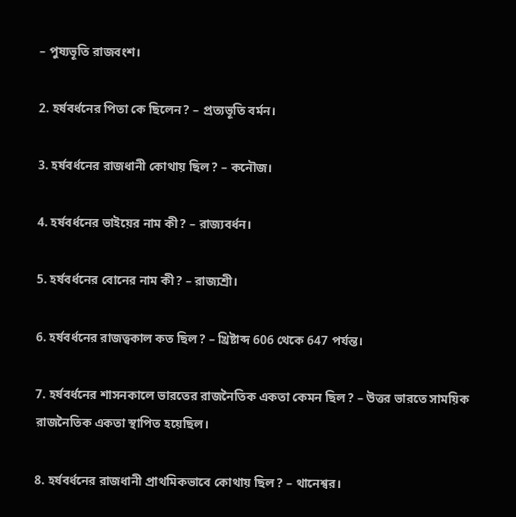– পুষ্যভূতি রাজবংশ।

2. হর্ষবর্ধনের পিতা কে ছিলেন? – প্রত্যভূতি বর্মন।

3. হর্ষবর্ধনের রাজধানী কোথায় ছিল? – কনৌজ।

4. হর্ষবর্ধনের ভাইয়ের নাম কী? – রাজ্যবর্ধন।

5. হর্ষবর্ধনের বোনের নাম কী? – রাজ্যশ্রী।

6. হর্ষবর্ধনের রাজত্বকাল কত ছিল? – খ্রিষ্টাব্দ 606 থেকে 647 পর্যন্ত।

7. হর্ষবর্ধনের শাসনকালে ভারতের রাজনৈতিক একতা কেমন ছিল? – উত্তর ভারতে সাময়িক রাজনৈতিক একতা স্থাপিত হয়েছিল।

8. হর্ষবর্ধনের রাজধানী প্রাথমিকভাবে কোথায় ছিল? – থানেশ্বর।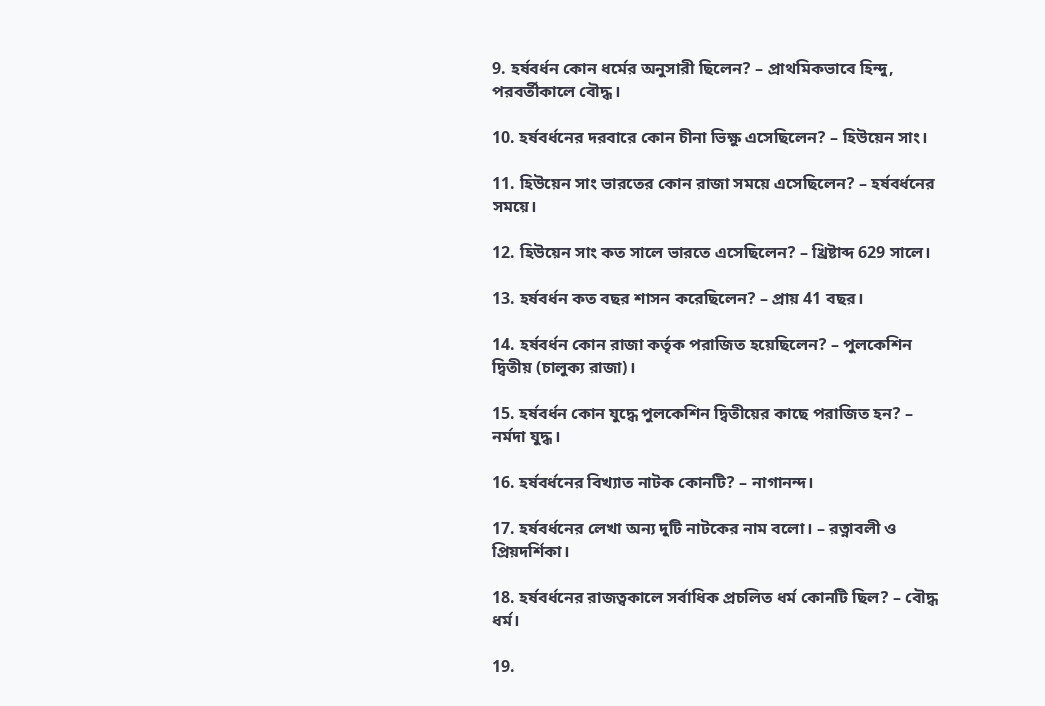9. হর্ষবর্ধন কোন ধর্মের অনুসারী ছিলেন? – প্রাথমিকভাবে হিন্দু, পরবর্তীকালে বৌদ্ধ।

10. হর্ষবর্ধনের দরবারে কোন চীনা ভিক্ষু এসেছিলেন? – হিউয়েন সাং।

11. হিউয়েন সাং ভারতের কোন রাজা সময়ে এসেছিলেন? – হর্ষবর্ধনের সময়ে।

12. হিউয়েন সাং কত সালে ভারতে এসেছিলেন? – খ্রিষ্টাব্দ 629 সালে।

13. হর্ষবর্ধন কত বছর শাসন করেছিলেন? – প্রায় 41 বছর।

14. হর্ষবর্ধন কোন রাজা কর্তৃক পরাজিত হয়েছিলেন? – পুলকেশিন দ্বিতীয় (চালুক্য রাজা)।

15. হর্ষবর্ধন কোন যুদ্ধে পুলকেশিন দ্বিতীয়ের কাছে পরাজিত হন? – নর্মদা যুদ্ধ।

16. হর্ষবর্ধনের বিখ্যাত নাটক কোনটি? – নাগানন্দ।

17. হর্ষবর্ধনের লেখা অন্য দুটি নাটকের নাম বলো। – রত্নাবলী ও প্রিয়দর্শিকা।

18. হর্ষবর্ধনের রাজত্বকালে সর্বাধিক প্রচলিত ধর্ম কোনটি ছিল? – বৌদ্ধ ধর্ম।

19.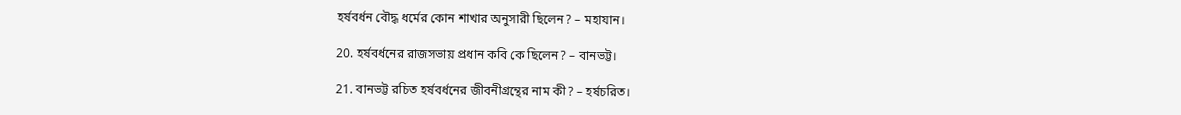হর্ষবর্ধন বৌদ্ধ ধর্মের কোন শাখার অনুসারী ছিলেন? – মহাযান।

20. হর্ষবর্ধনের রাজসভায় প্রধান কবি কে ছিলেন? – বানভট্ট।

21. বানভট্ট রচিত হর্ষবর্ধনের জীবনীগ্রন্থের নাম কী? – হর্ষচরিত।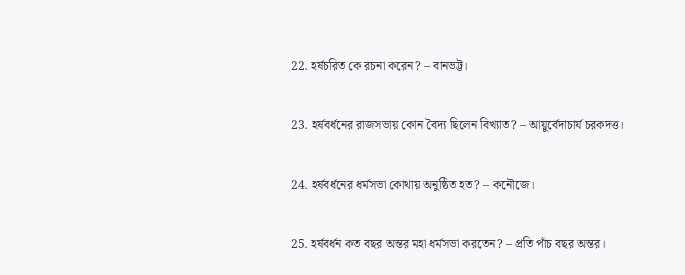22. হর্ষচরিত কে রচনা করেন? – বানভট্ট।

23. হর্ষবর্ধনের রাজসভায় কোন বৈদ্য ছিলেন বিখ্যাত? – আয়ুর্বেদাচার্য চরকদত্ত।

24. হর্ষবর্ধনের ধর্মসভা কোথায় অনুষ্ঠিত হত? – কনৌজে।

25. হর্ষবর্ধন কত বছর অন্তর মহা ধর্মসভা করতেন? – প্রতি পাঁচ বছর অন্তর।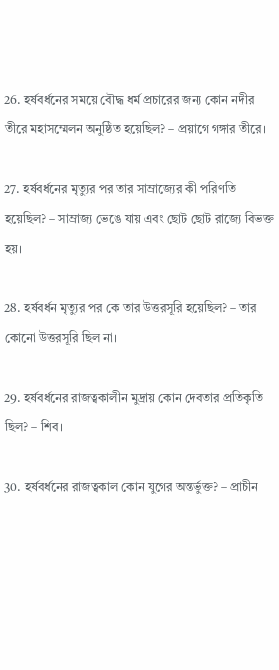26. হর্ষবর্ধনের সময়ে বৌদ্ধ ধর্ম প্রচারের জন্য কোন নদীর তীরে মহাসম্মেলন অনুষ্ঠিত হয়েছিল? – প্রয়াগে গঙ্গার তীরে।

27. হর্ষবর্ধনের মৃত্যুর পর তার সাম্রাজ্যের কী পরিণতি হয়েছিল? – সাম্রাজ্য ভেঙে যায় এবং ছোট ছোট রাজ্যে বিভক্ত হয়।

28. হর্ষবর্ধন মৃত্যুর পর কে তার উত্তরসূরি হয়েছিল? – তার কোনো উত্তরসূরি ছিল না।

29. হর্ষবর্ধনের রাজত্বকালীন মুদ্রায় কোন দেবতার প্রতিকৃতি ছিল? – শিব।

30. হর্ষবর্ধনের রাজত্বকাল কোন যুগের অন্তর্ভুক্ত? – প্রাচীন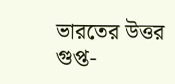ভারতের উত্তর গুপ্ত-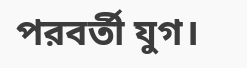পরবর্তী যুগ।